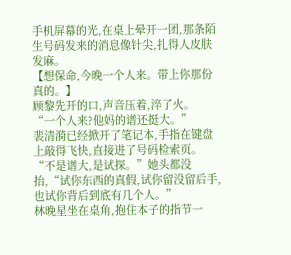手机屏幕的光,在桌上晕开一团,那条陌生号码发来的消息像针尖,扎得人皮肤发麻。
【想保命,今晚一个人来。带上你那份真的。】
顾黎先开的口,声音压着,淬了火。
“一个人来?他妈的谱还挺大。”
裴清漪已经掀开了笔记本,手指在键盘上敲得飞快,直接进了号码检索页。
“不是谱大,是试探。”她头都没抬,“试你东西的真假,试你留没留后手,也试你背后到底有几个人。”
林晚星坐在桌角,抱住本子的指节一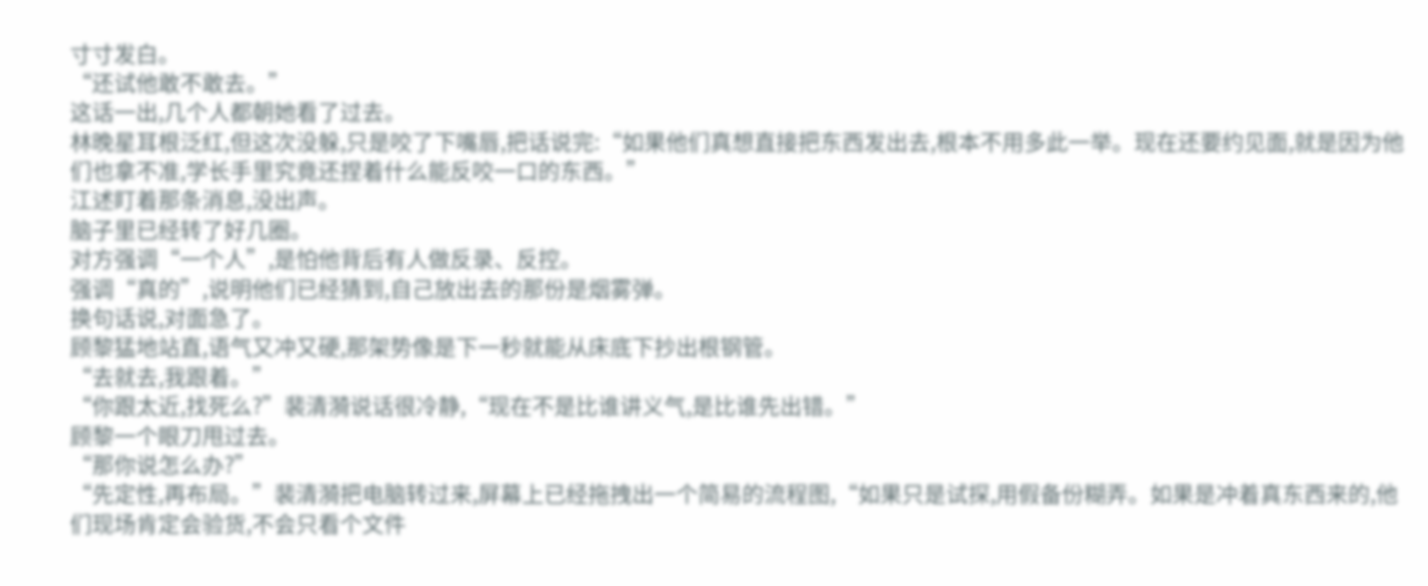寸寸发白。
“还试他敢不敢去。”
这话一出,几个人都朝她看了过去。
林晚星耳根泛红,但这次没躲,只是咬了下嘴唇,把话说完:“如果他们真想直接把东西发出去,根本不用多此一举。现在还要约见面,就是因为他们也拿不准,学长手里究竟还捏着什么能反咬一口的东西。”
江述盯着那条消息,没出声。
脑子里已经转了好几圈。
对方强调“一个人”,是怕他背后有人做反录、反控。
强调“真的”,说明他们已经猜到,自己放出去的那份是烟雾弹。
换句话说,对面急了。
顾黎猛地站直,语气又冲又硬,那架势像是下一秒就能从床底下抄出根钢管。
“去就去,我跟着。”
“你跟太近,找死么?”裴清漪说话很冷静,“现在不是比谁讲义气,是比谁先出错。”
顾黎一个眼刀甩过去。
“那你说怎么办?”
“先定性,再布局。”裴清漪把电脑转过来,屏幕上已经拖拽出一个简易的流程图,“如果只是试探,用假备份糊弄。如果是冲着真东西来的,他们现场肯定会验货,不会只看个文件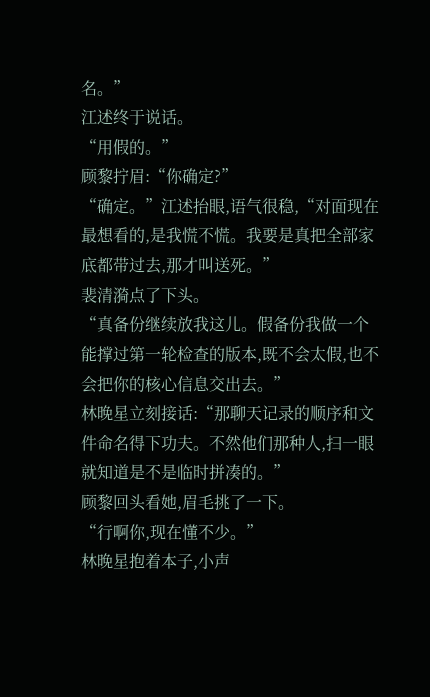名。”
江述终于说话。
“用假的。”
顾黎拧眉:“你确定?”
“确定。”江述抬眼,语气很稳,“对面现在最想看的,是我慌不慌。我要是真把全部家底都带过去,那才叫送死。”
裴清漪点了下头。
“真备份继续放我这儿。假备份我做一个能撑过第一轮检查的版本,既不会太假,也不会把你的核心信息交出去。”
林晚星立刻接话:“那聊天记录的顺序和文件命名得下功夫。不然他们那种人,扫一眼就知道是不是临时拼凑的。”
顾黎回头看她,眉毛挑了一下。
“行啊你,现在懂不少。”
林晚星抱着本子,小声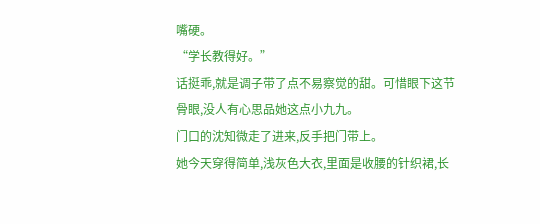嘴硬。
“学长教得好。”
话挺乖,就是调子带了点不易察觉的甜。可惜眼下这节骨眼,没人有心思品她这点小九九。
门口的沈知微走了进来,反手把门带上。
她今天穿得简单,浅灰色大衣,里面是收腰的针织裙,长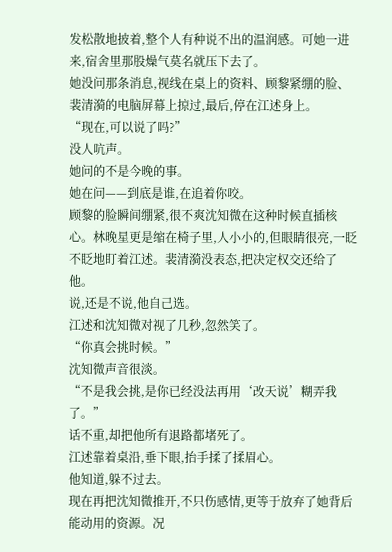发松散地披着,整个人有种说不出的温润感。可她一进来,宿舍里那股燥气莫名就压下去了。
她没问那条消息,视线在桌上的资料、顾黎紧绷的脸、裴清漪的电脑屏幕上掠过,最后,停在江述身上。
“现在,可以说了吗?”
没人吭声。
她问的不是今晚的事。
她在问——到底是谁,在追着你咬。
顾黎的脸瞬间绷紧,很不爽沈知微在这种时候直插核心。林晚星更是缩在椅子里,人小小的,但眼睛很亮,一眨不眨地盯着江述。裴清漪没表态,把决定权交还给了他。
说,还是不说,他自己选。
江述和沈知微对视了几秒,忽然笑了。
“你真会挑时候。”
沈知微声音很淡。
“不是我会挑,是你已经没法再用‘改天说’糊弄我了。”
话不重,却把他所有退路都堵死了。
江述靠着桌沿,垂下眼,抬手揉了揉眉心。
他知道,躲不过去。
现在再把沈知微推开,不只伤感情,更等于放弃了她背后能动用的资源。况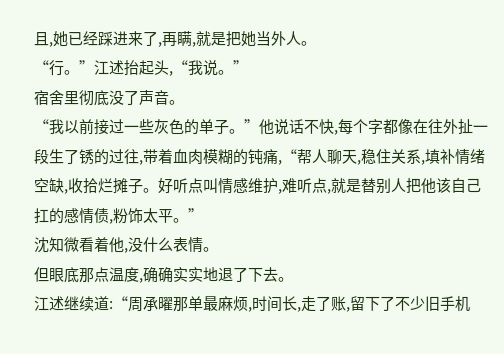且,她已经踩进来了,再瞒,就是把她当外人。
“行。”江述抬起头,“我说。”
宿舍里彻底没了声音。
“我以前接过一些灰色的单子。”他说话不快,每个字都像在往外扯一段生了锈的过往,带着血肉模糊的钝痛,“帮人聊天,稳住关系,填补情绪空缺,收拾烂摊子。好听点叫情感维护,难听点,就是替别人把他该自己扛的感情债,粉饰太平。”
沈知微看着他,没什么表情。
但眼底那点温度,确确实实地退了下去。
江述继续道:“周承曜那单最麻烦,时间长,走了账,留下了不少旧手机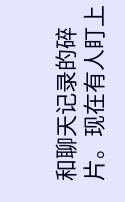和聊天记录的碎片。现在有人盯上